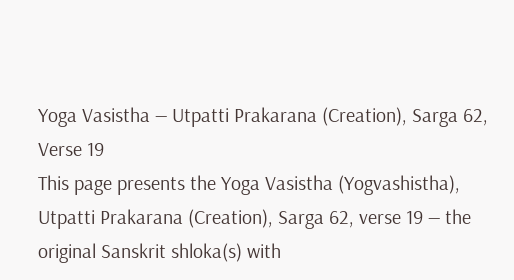Yoga Vasistha — Utpatti Prakarana (Creation), Sarga 62, Verse 19
This page presents the Yoga Vasistha (Yogvashistha), Utpatti Prakarana (Creation), Sarga 62, verse 19 — the original Sanskrit shloka(s) with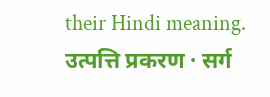their Hindi meaning.
उत्पत्ति प्रकरण · सर्ग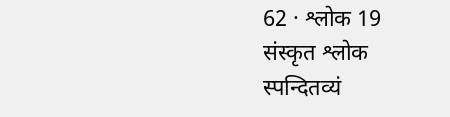62 · श्लोक 19
संस्कृत श्लोक
स्पन्दितव्यं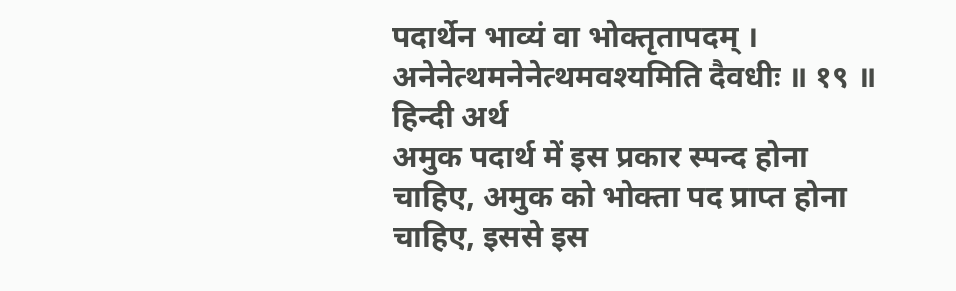पदार्थेन भाव्यं वा भोक्तृतापदम् ।
अनेनेत्थमनेनेत्थमवश्यमिति दैवधीः ॥ १९ ॥
हिन्दी अर्थ
अमुक पदार्थ में इस प्रकार स्पन्द होना
चाहिए, अमुक को भोक्ता पद प्राप्त होना चाहिए, इससे इस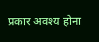प्रकार अवश्य होना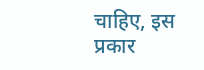चाहिए, इस
प्रकार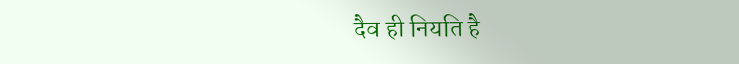दैव ही नियति है